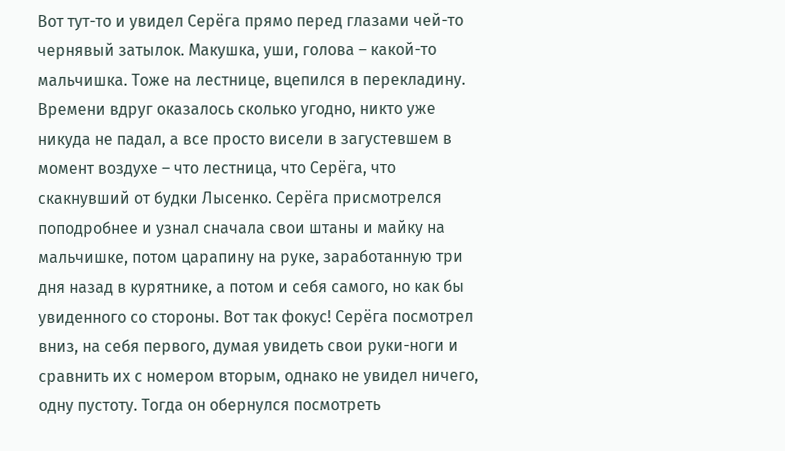Вот тут-то и увидел Серёга прямо перед глазами чей-то чернявый затылок. Макушка, уши, голова – какой-то мальчишка. Тоже на лестнице, вцепился в перекладину. Времени вдруг оказалось сколько угодно, никто уже никуда не падал, а все просто висели в загустевшем в момент воздухе – что лестница, что Серёга, что скакнувший от будки Лысенко. Серёга присмотрелся поподробнее и узнал сначала свои штаны и майку на мальчишке, потом царапину на руке, заработанную три дня назад в курятнике, а потом и себя самого, но как бы увиденного со стороны. Вот так фокус! Серёга посмотрел вниз, на себя первого, думая увидеть свои руки-ноги и сравнить их с номером вторым, однако не увидел ничего, одну пустоту. Тогда он обернулся посмотреть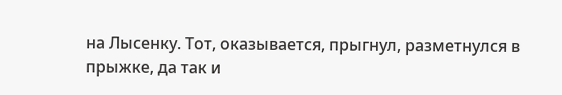на Лысенку. Тот, оказывается, прыгнул, разметнулся в прыжке, да так и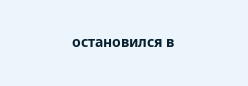остановился в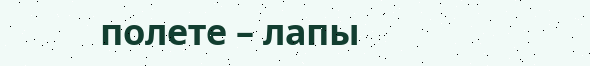полете – лапы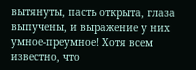вытянуты, пасть открыта, глаза выпучены, и выражение у них умное-преумное! Хотя всем известно, что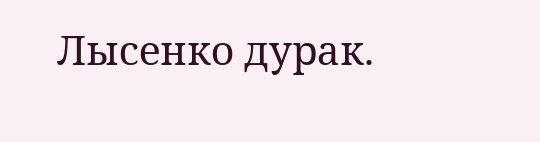Лысенко дурак.